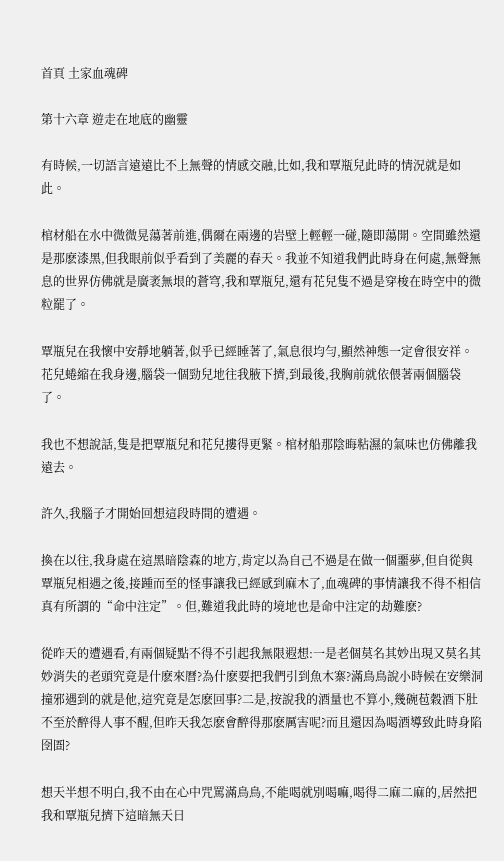首頁 土家血魂碑

第十六章 遊走在地底的幽靈

有時候,一切語言遠遠比不上無聲的情感交融,比如,我和覃瓶兒此時的情況就是如此。

棺材船在水中微微晃蕩著前進,偶爾在兩邊的岩壁上輕輕一碰,隨即蕩開。空間雖然還是那麽漆黑,但我眼前似乎看到了美麗的春天。我並不知道我們此時身在何處,無聲無息的世界仿佛就是廣袤無垠的蒼穹,我和覃瓶兒,還有花兒隻不過是穿梭在時空中的微粒罷了。

覃瓶兒在我懷中安靜地躺著,似乎已經睡著了,氣息很均勻,顯然神態一定會很安祥。花兒蜷縮在我身邊,腦袋一個勁兒地往我腋下擠,到最後,我胸前就依偎著兩個腦袋了。

我也不想說話,隻是把覃瓶兒和花兒摟得更緊。棺材船那陰晦粘濕的氣味也仿佛離我遠去。

許久,我腦子才開始回想這段時間的遭遇。

換在以往,我身處在這黑暗陰森的地方,肯定以為自己不過是在做一個噩夢,但自從與覃瓶兒相遇之後,接踵而至的怪事讓我已經感到麻木了,血魂碑的事情讓我不得不相信真有所謂的“命中注定”。但,難道我此時的境地也是命中注定的劫難麽?

從昨天的遭遇看,有兩個疑點不得不引起我無限遐想:一是老個莫名其妙出現又莫名其妙消失的老頭究竟是什麽來曆?為什麽要把我們引到魚木寨?滿鳥鳥說小時候在安樂洞撞邪遇到的就是他,這究竟是怎麽回事?二是,按說我的酒量也不算小,幾碗苞穀酒下肚不至於醉得人事不醒,但昨天我怎麽會醉得那麽厲害呢?而且還因為喝酒導致此時身陷囹圄?

想天半想不明白,我不由在心中咒罵滿鳥鳥,不能喝就別喝嘛,喝得二麻二麻的,居然把我和覃瓶兒擠下這暗無天日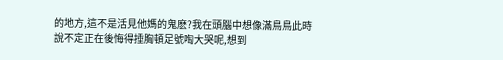的地方,這不是活見他媽的鬼麽?我在頭腦中想像滿鳥鳥此時說不定正在後悔得捶胸頓足號啕大哭呢,想到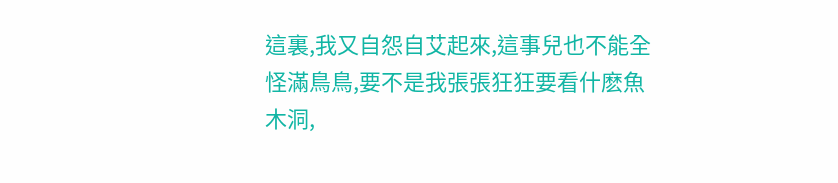這裏,我又自怨自艾起來,這事兒也不能全怪滿鳥鳥,要不是我張張狂狂要看什麽魚木洞,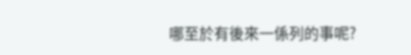哪至於有後來一係列的事呢?